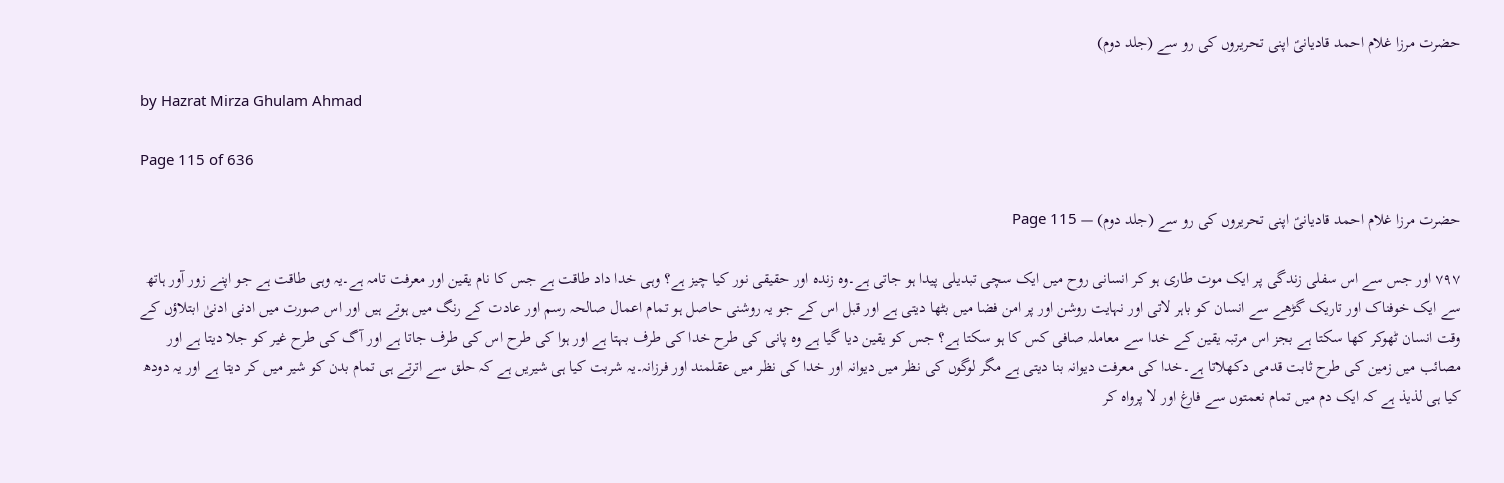حضرت مرزا غلام احمد قادیانیؑ اپنی تحریروں کی رو سے (جلد دوم)

by Hazrat Mirza Ghulam Ahmad

Page 115 of 636

حضرت مرزا غلام احمد قادیانیؑ اپنی تحریروں کی رو سے (جلد دوم) — Page 115

۷۹۷ اور جس سے اس سفلی زندگی پر ایک موت طاری ہو کر انسانی روح میں ایک سچی تبدیلی پیدا ہو جاتی ہے۔وہ زندہ اور حقیقی نور کیا چیز ہے؟ وہی خدا داد طاقت ہے جس کا نام یقین اور معرفت تامہ ہے۔یہ وہی طاقت ہے جو اپنے زور آور ہاتھ سے ایک خوفناک اور تاریک گڑھے سے انسان کو باہر لاتی اور نہایت روشن اور پر امن فضا میں بٹھا دیتی ہے اور قبل اس کے جو یہ روشنی حاصل ہو تمام اعمال صالحہ رسم اور عادت کے رنگ میں ہوتے ہیں اور اس صورت میں ادنی ادنیٰ ابتلاؤں کے وقت انسان ٹھوکر کھا سکتا ہے بجز اس مرتبہ یقین کے خدا سے معاملہ صافی کس کا ہو سکتا ہے؟ جس کو یقین دیا گیا ہے وہ پانی کی طرح خدا کی طرف بہتا ہے اور ہوا کی طرح اس کی طرف جاتا ہے اور آگ کی طرح غیر کو جلا دیتا ہے اور مصائب میں زمین کی طرح ثابت قدمی دکھلاتا ہے۔خدا کی معرفت دیوانہ بنا دیتی ہے مگر لوگوں کی نظر میں دیوانہ اور خدا کی نظر میں عقلمند اور فرزانہ۔یہ شربت کیا ہی شیریں ہے کہ حلق سے اترتے ہی تمام بدن کو شیر میں کر دیتا ہے اور یہ دودھ کیا ہی لذیذ ہے کہ ایک دم میں تمام نعمتوں سے فارغ اور لا پرواہ کر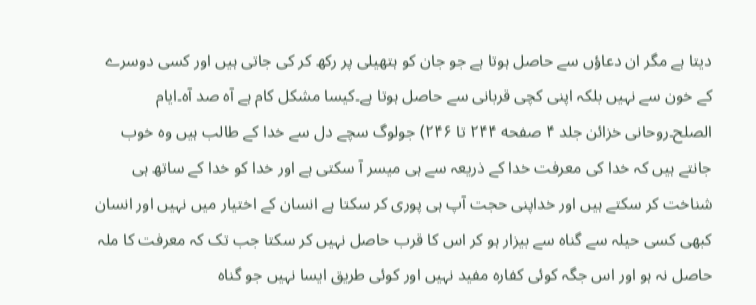دیتا ہے مگر ان دعاؤں سے حاصل ہوتا ہے جو جان کو ہتھیلی پر رکھ کر کی جاتی ہیں اور کسی دوسرے کے خون سے نہیں بلکہ اپنی کچی قربانی سے حاصل ہوتا ہے۔کیسا مشکل کام ہے آہ صد آہ۔ایام الصلح۔روحانی خزائن جلد ۴ صفحه ۲۴۴ تا ۲۴۶) جولوگ سچے دل سے خدا کے طالب ہیں وہ خوب جانتے ہیں کہ خدا کی معرفت خدا کے ذریعہ سے ہی میسر آ سکتی ہے اور خدا کو خدا کے ساتھ ہی شناخت کر سکتے ہیں اور خداپنی حجت آپ ہی پوری کر سکتا ہے انسان کے اختیار میں نہیں اور انسان کبھی کسی حیلہ سے گناہ سے بیزار ہو کر اس کا قرب حاصل نہیں کر سکتا جب تک کہ معرفت کا ملہ حاصل نہ ہو اور اس جگہ کوئی کفارہ مفید نہیں اور کوئی طریق ایسا نہیں جو گناہ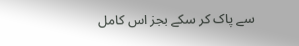سے پاک کر سکے بجز اس کامل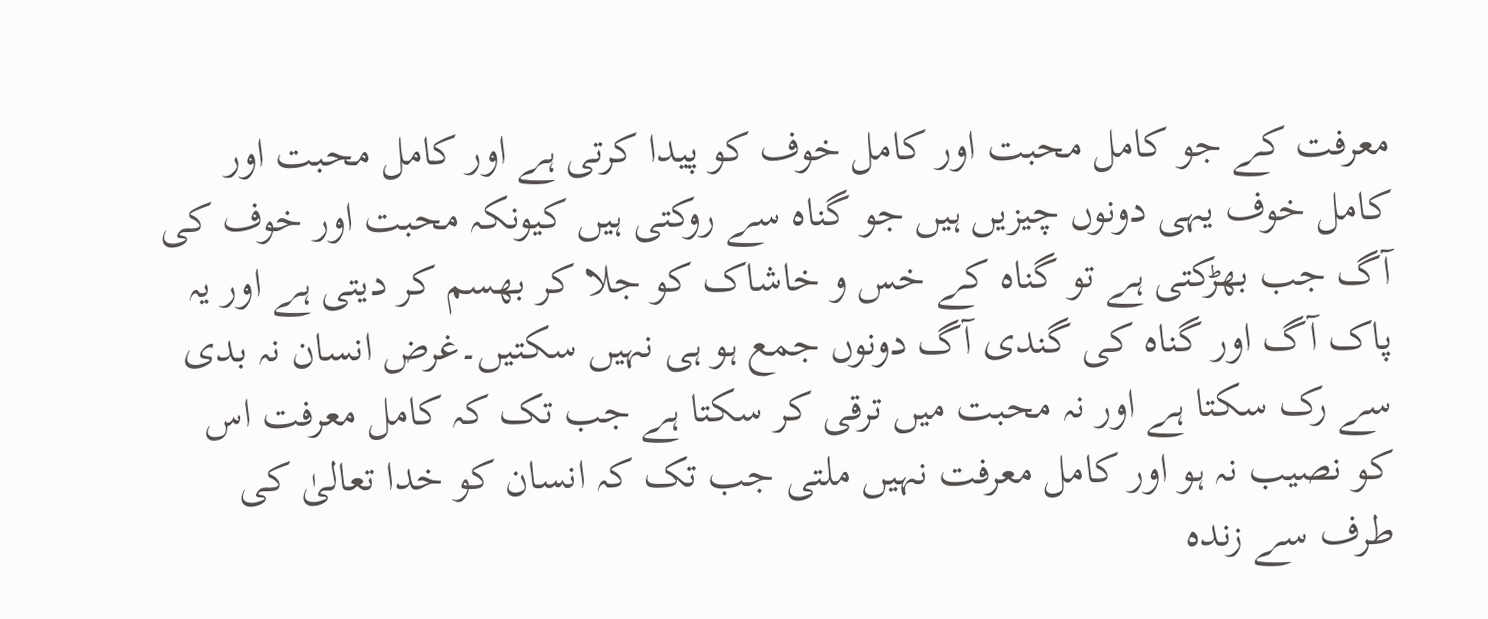معرفت کے جو کامل محبت اور کامل خوف کو پیدا کرتی ہے اور کامل محبت اور کامل خوف یہی دونوں چیزیں ہیں جو گناہ سے روکتی ہیں کیونکہ محبت اور خوف کی آگ جب بھڑکتی ہے تو گناہ کے خس و خاشاک کو جلا کر بھسم کر دیتی ہے اور یہ پاک آگ اور گناہ کی گندی آگ دونوں جمع ہو ہی نہیں سکتیں۔غرض انسان نہ بدی سے رک سکتا ہے اور نہ محبت میں ترقی کر سکتا ہے جب تک کہ کامل معرفت اس کو نصیب نہ ہو اور کامل معرفت نہیں ملتی جب تک کہ انسان کو خدا تعالیٰ کی طرف سے زندہ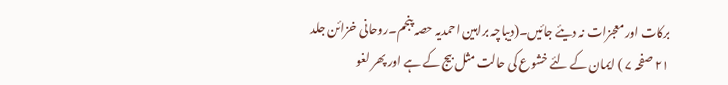برکات اور معجزات نہ دیئے جائیں۔(دیباچہ براہین احمدیہ حصہ پنجم۔روحانی خزائن جلد ۲۱ صفحہ ۷ ) ایمان کے لئے خشوع کی حالت مثل بیج کے ہے اور پھر لغو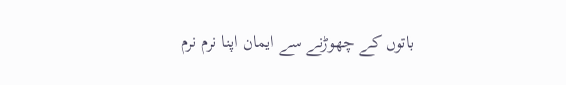باتوں کے چھوڑنے سے ایمان اپنا نرم نرم